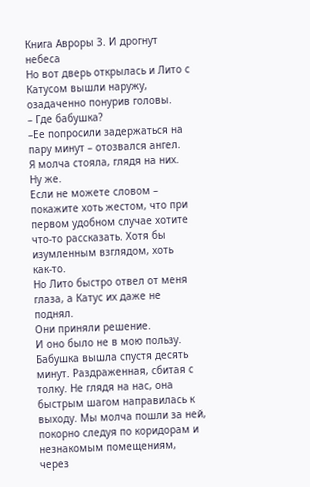Книга Авроры 3. И дрогнут небеса
Но вот дверь открылась и Лито с Катусом вышли наружу, озадаченно понурив головы.
– Где бабушка?
–Ее попросили задержаться на пару минут – отозвался ангел.
Я молча стояла, глядя на них.
Ну же.
Если не можете словом – покажите хоть жестом, что при первом удобном случае хотите что‑то рассказать. Хотя бы изумленным взглядом, хоть как‑то.
Но Лито быстро отвел от меня глаза, а Катус их даже не поднял.
Они приняли решение.
И оно было не в мою пользу.
Бабушка вышла спустя десять минут. Раздраженная, сбитая с толку. Не глядя на нас, она быстрым шагом направилась к выходу. Мы молча пошли за ней, покорно следуя по коридорам и незнакомым помещениям, через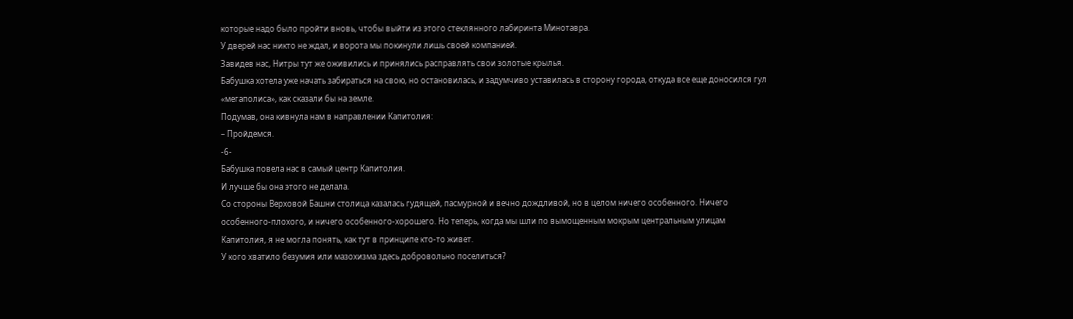которые надо было пройти вновь, чтобы выйти из этого стеклянного лабиринта Минотавра.
У дверей нас никто не ждал, и ворота мы покинули лишь своей компанией.
Завидев нас, Нитры тут же оживились и принялись расправлять свои золотые крылья.
Бабушка хотела уже начать забираться на свою, но остановилась, и задумчиво уставилась в сторону города, откуда все еще доносился гул «мегаполиса», как сказали бы на земле.
Подумав, она кивнула нам в направлении Капитолия:
– Пройдемся.
‑6‑
Бабушка повела нас в самый центр Капитолия.
И лучше бы она этого не делала.
Со стороны Верховой Башни столица казалась гудящей, пасмурной и вечно дождливой, но в целом ничего особенного. Ничего особенного‑плохого, и ничего особенного‑хорошего. Но теперь, когда мы шли по вымощенным мокрым центральным улицам Капитолия, я не могла понять, как тут в принципе кто‑то живет.
У кого хватило безумия или мазохизма здесь добровольно поселиться?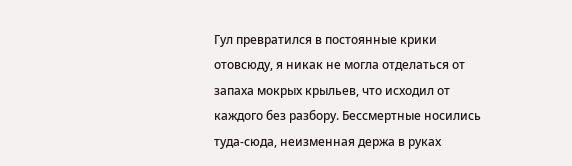Гул превратился в постоянные крики отовсюду, я никак не могла отделаться от запаха мокрых крыльев, что исходил от каждого без разбору. Бессмертные носились туда‑сюда, неизменная держа в руках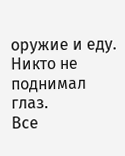оружие и еду. Никто не поднимал глаз.
Все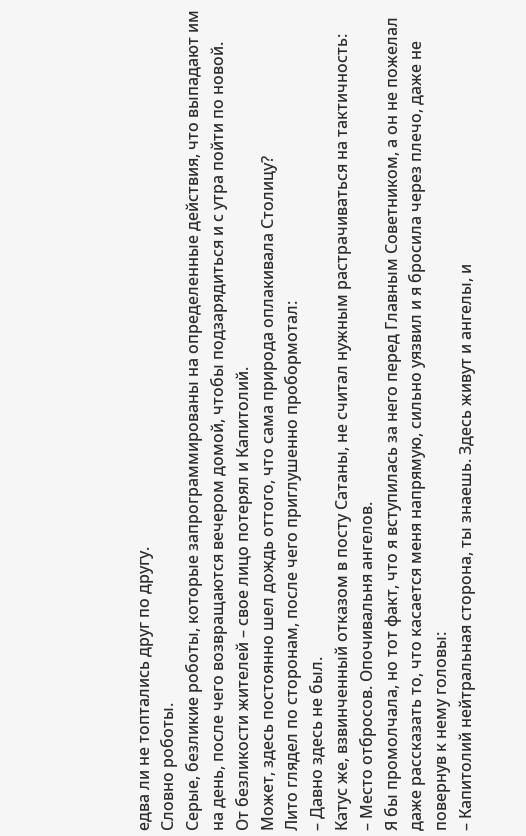едва ли не топтались друг по другу.
Словно роботы.
Серые, безликие роботы, которые запрограммированы на определенные действия, что выпадают им на день, после чего возвращаются вечером домой, чтобы подзарядиться и с утра пойти по новой.
От безликости жителей – свое лицо потерял и Капитолий.
Может, здесь постоянно шел дождь оттого, что сама природа оплакивала Столицу?
Лито глядел по сторонам, после чего приглушенно пробормотал:
– Давно здесь не был.
Катус же, взвинченный отказом в посту Сатаны, не считал нужным растрачиваться на тактичность:
– Место отбросов. Опочивальня ангелов.
Я бы промолчала, но тот факт, что я вступилась за него перед Главным Советником, а он не пожелал даже рассказать то, что касается меня напрямую, сильно уязвил и я бросила через плечо, даже не повернув к нему головы:
– Капитолий нейтральная сторона, ты знаешь. Здесь живут и ангелы, и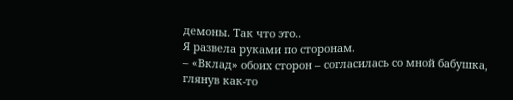демоны. Так что это..
Я развела руками по сторонам.
– «Вклад» обоих сторон – согласилась со мной бабушка, глянув как‑то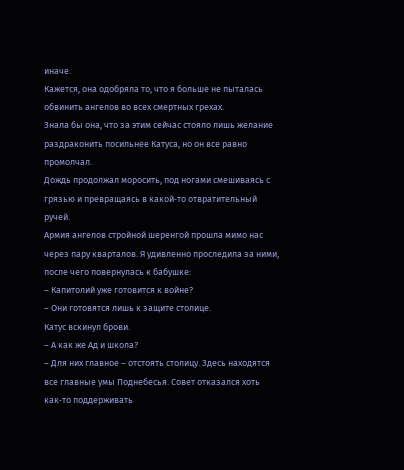иначе.
Кажется, она одобряла то, что я больше не пыталась обвинить ангелов во всех смертных грехах.
Знала бы она, что за этим сейчас стояло лишь желание раздраконить посильнее Катуса, но он все равно промолчал.
Дождь продолжал моросить, под ногами смешиваясь с грязью и превращаясь в какой‑то отвратительный ручей.
Армия ангелов стройной шеренгой прошла мимо нас через пару кварталов. Я удивленно проследила за ними, после чего повернулась к бабушке:
– Капитолий уже готовится к войне?
– Они готовятся лишь к защите столице.
Катус вскинул брови.
– А как же Ад и школа?
– Для них главное – отстоять столицу. Здесь находятся все главные умы Поднебесья. Совет отказался хоть как‑то поддерживать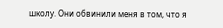школу. Они обвинили меня в том, что я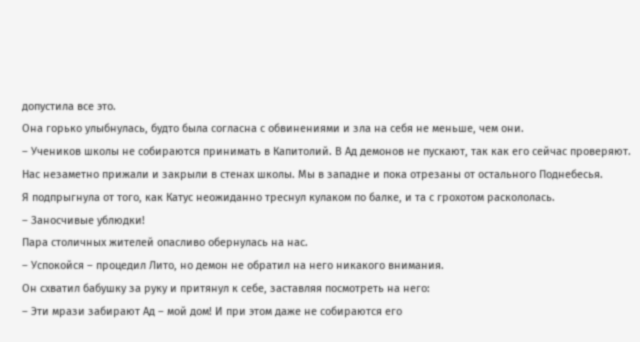допустила все это.
Она горько улыбнулась, будто была согласна с обвинениями и зла на себя не меньше, чем они.
– Учеников школы не собираются принимать в Капитолий. В Ад демонов не пускают, так как его сейчас проверяют. Нас незаметно прижали и закрыли в стенах школы. Мы в западне и пока отрезаны от остального Поднебесья.
Я подпрыгнула от того, как Катус неожиданно треснул кулаком по балке, и та с грохотом раскололась.
– Заносчивые ублюдки!
Пара столичных жителей опасливо обернулась на нас.
– Успокойся – процедил Лито, но демон не обратил на него никакого внимания.
Он схватил бабушку за руку и притянул к себе, заставляя посмотреть на него:
– Эти мрази забирают Ад – мой дом! И при этом даже не собираются его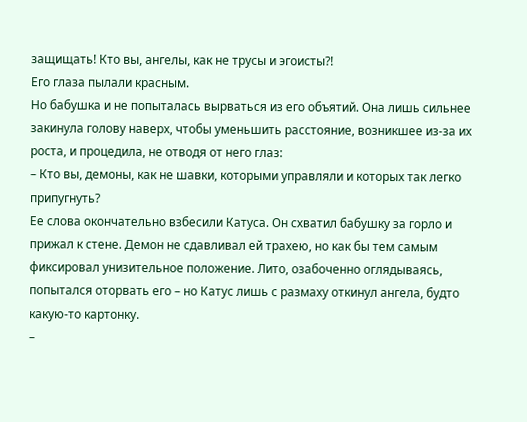защищать! Кто вы, ангелы, как не трусы и эгоисты?!
Его глаза пылали красным.
Но бабушка и не попыталась вырваться из его объятий. Она лишь сильнее закинула голову наверх, чтобы уменьшить расстояние, возникшее из‑за их роста, и процедила, не отводя от него глаз:
– Кто вы, демоны, как не шавки, которыми управляли и которых так легко припугнуть?
Ее слова окончательно взбесили Катуса. Он схватил бабушку за горло и прижал к стене. Демон не сдавливал ей трахею, но как бы тем самым фиксировал унизительное положение. Лито, озабоченно оглядываясь, попытался оторвать его – но Катус лишь с размаху откинул ангела, будто какую‑то картонку.
–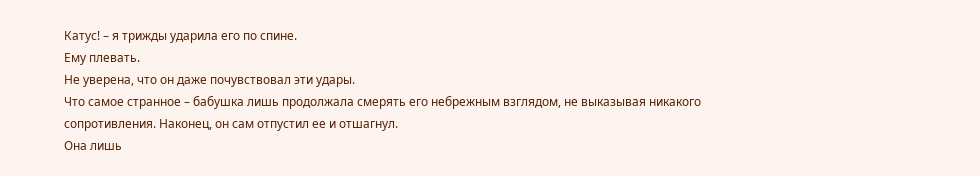Катус! – я трижды ударила его по спине.
Ему плевать.
Не уверена, что он даже почувствовал эти удары.
Что самое странное – бабушка лишь продолжала смерять его небрежным взглядом, не выказывая никакого сопротивления. Наконец, он сам отпустил ее и отшагнул.
Она лишь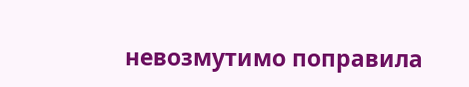невозмутимо поправила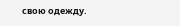свою одежду.